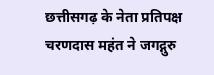छत्तीसगढ़ के नेता प्रतिपक्ष चरणदास महंत ने जगद्गुरु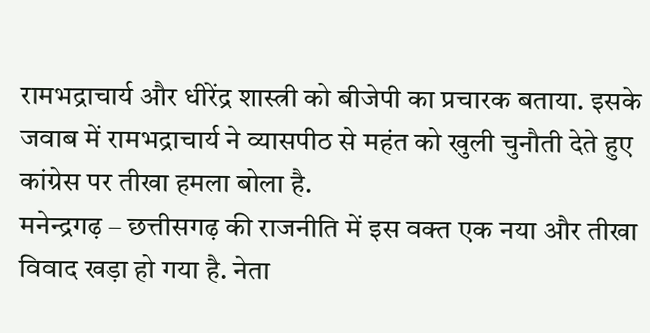रामभद्राचार्य और धीरेंद्र शास्त्री को बीजेपी का प्रचारक बताया. इसके जवाब में रामभद्राचार्य ने व्यासपीठ से महंत को खुली चुनौती देते हुए कांग्रेस पर तीखा हमला बोला है.
मनेन्द्रगढ़ – छत्तीसगढ़ की राजनीति में इस वक्त एक नया और तीखा विवाद खड़ा हो गया है. नेता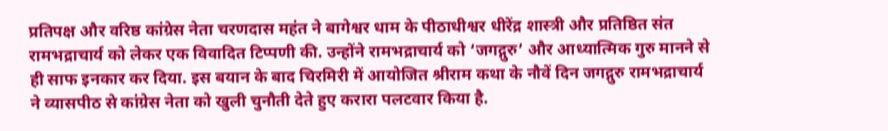प्रतिपक्ष और वरिष्ठ कांग्रेस नेता चरणदास महंत ने बागेश्वर धाम के पीठाधीश्वर धीरेंद्र शास्त्री और प्रतिष्ठित संत रामभद्राचार्य को लेकर एक विवादित टिप्पणी की. उन्होंने रामभद्राचार्य को ‘जगद्गुरु’ और आध्यात्मिक गुरु मानने से ही साफ इनकार कर दिया. इस बयान के बाद चिरमिरी में आयोजित श्रीराम कथा के नौवें दिन जगद्गुरु रामभद्राचार्य ने व्यासपीठ से कांग्रेस नेता को खुली चुनौती देते हुए करारा पलटवार किया है.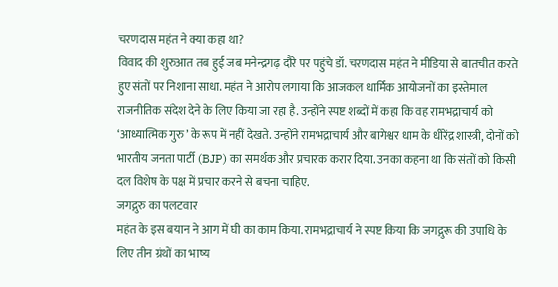चरणदास महंत ने क्या कहा था?
विवाद की शुरुआत तब हुई जब मनेन्द्रगढ़ दौरे पर पहुंचे डॉ. चरणदास महंत ने मीडिया से बातचीत करते हुए संतों पर निशाना साधा. महंत ने आरोप लगाया कि आजकल धार्मिक आयोजनों का इस्तेमाल राजनीतिक संदेश देने के लिए किया जा रहा है. उन्होंने स्पष्ट शब्दों में कहा कि वह रामभद्राचार्य को ‘आध्यात्मिक गुरु’ के रूप में नहीं देखते. उन्होंने रामभद्राचार्य और बागेश्वर धाम के धीरेंद्र शास्त्री, दोनों को भारतीय जनता पार्टी (BJP) का समर्थक और प्रचारक करार दिया. उनका कहना था कि संतों को किसी दल विशेष के पक्ष में प्रचार करने से बचना चाहिए.
जगद्गुरु का पलटवार
महंत के इस बयान ने आग में घी का काम किया. रामभद्राचार्य ने स्पष्ट किया कि जगद्गुरू की उपाधि के लिए तीन ग्रंथों का भाष्य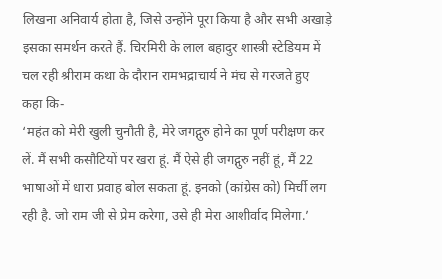लिखना अनिवार्य होता है, जिसे उन्होंने पूरा किया है और सभी अखाड़े इसका समर्थन करते हैं. चिरमिरी के लाल बहादुर शास्त्री स्टेडियम में चल रही श्रीराम कथा के दौरान रामभद्राचार्य ने मंच से गरजते हुए कहा कि-
‘महंत को मेरी खुली चुनौती है, मेरे जगद्गुरु होने का पूर्ण परीक्षण कर लें. मैं सभी कसौटियों पर खरा हूं. मैं ऐसे ही जगद्गुरु नहीं हूं, मैं 22 भाषाओं में धारा प्रवाह बोल सकता हूं. इनको (कांग्रेस को) मिर्ची लग रही है. जो राम जी से प्रेम करेगा, उसे ही मेरा आशीर्वाद मिलेगा.’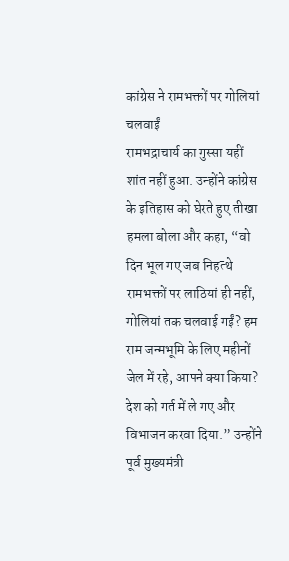कांग्रेस ने रामभक्तों पर गोलियां चलवाईं
रामभद्राचार्य का गुस्सा यहीं शांत नहीं हुआ. उन्होंने कांग्रेस के इतिहास को घेरते हुए तीखा हमला बोला और कहा, “वो दिन भूल गए जब निहत्थे रामभक्तों पर लाठियां ही नहीं, गोलियां तक चलवाई गईं? हम राम जन्मभूमि के लिए महीनों जेल में रहे, आपने क्या किया? देश को गर्त में ले गए और विभाजन करवा दिया.” उन्होंने पूर्व मुख्यमंत्री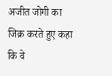अजीत जोगी का जिक्र करते हुए कहा कि वे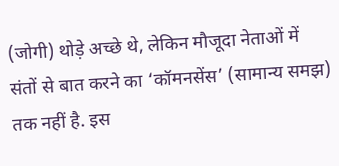(जोगी) थोड़े अच्छे थे, लेकिन मौजूदा नेताओं में संतों से बात करने का ‘कॉमनसेंस’ (सामान्य समझ) तक नहीं है. इस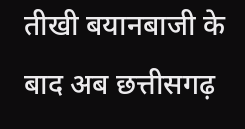तीखी बयानबाजी के बाद अब छत्तीसगढ़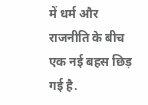में धर्म और राजनीति के बीच एक नई बहस छिड़ गई है.